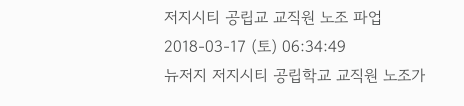저지시티 공립교 교직원 노조 파업
2018-03-17 (토) 06:34:49
뉴저지 저지시티 공립학교 교직원 노조가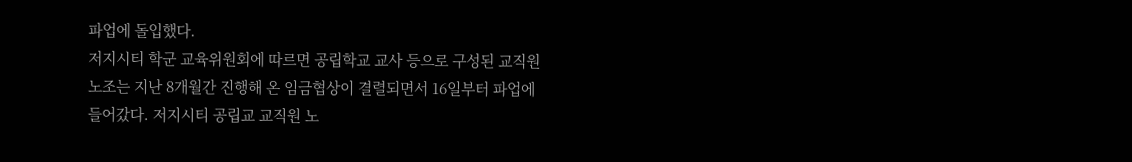파업에 돌입했다.
저지시티 학군 교육위원회에 따르면 공립학교 교사 등으로 구성된 교직원 노조는 지난 8개월간 진행해 온 임금협상이 결렬되면서 16일부터 파업에 들어갔다. 저지시티 공립교 교직원 노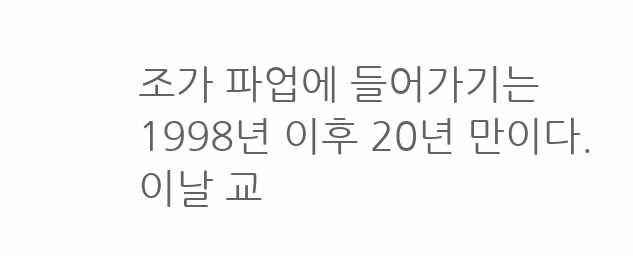조가 파업에 들어가기는 1998년 이후 20년 만이다.
이날 교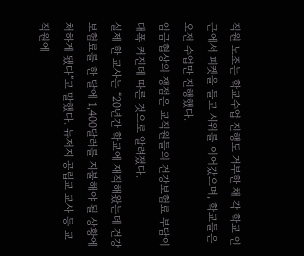직원 노조는 학교수업 진행도 거부한 채 각 학교 인근에서 피켓을 들고 시위를 이어갔으며, 학교들은 오전 수업만 진행했다.
임금협상의 쟁점은 교직원들의 건강보험료 부담이 대폭 커진데 따른 것으로 알려졌다.
실제 한 교사는 “20년간 학교에 재직해왔는데 건강보험료를 한 달에 1,400달러를 지불해야 될 상황에 처하게 됐다”고 말했다. 뉴저지 공립교 교사 등 교직원에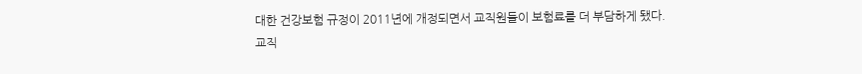대한 건강보험 규정이 2011년에 개정되면서 교직원들이 보험료를 더 부담하게 됐다.
교직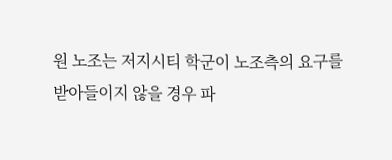원 노조는 저지시티 학군이 노조측의 요구를 받아들이지 않을 경우 파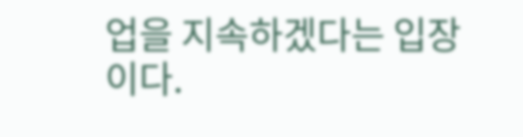업을 지속하겠다는 입장이다.